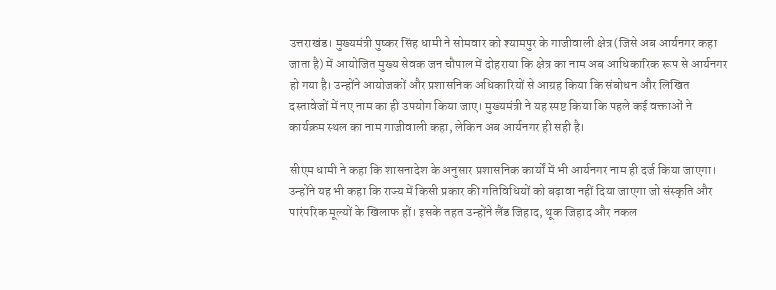उत्तराखंड। मुख्यमंत्री पुष्कर सिंह धामी ने सोमवार को श्यामपुर के गाजीवाली क्षेत्र (जिसे अब आर्यनगर कहा जाता है) में आयोजित मुख्य सेवक जन चौपाल में दोहराया कि क्षेत्र का नाम अब आधिकारिक रूप से आर्यनगर हो गया है। उन्होंने आयोजकों और प्रशासनिक अधिकारियों से आग्रह किया कि संबोधन और लिखित दस्तावेजों में नए नाम का ही उपयोग किया जाए। मुख्यमंत्री ने यह स्पष्ट किया कि पहले कई वक्ताओं ने कार्यक्रम स्थल का नाम गाजीवाली कहा, लेकिन अब आर्यनगर ही सही है।

सीएम धामी ने कहा कि शासनादेश के अनुसार प्रशासनिक कार्यों में भी आर्यनगर नाम ही दर्ज किया जाएगा। उन्होंने यह भी कहा कि राज्य में किसी प्रकार की गतिविधियों को बढ़ावा नहीं दिया जाएगा जो संस्कृति और पारंपरिक मूल्यों के खिलाफ हों। इसके तहत उन्होंने लैंड जिहाद, थूक जिहाद और नकल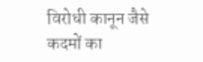विरोधी कानून जैसे कदमों का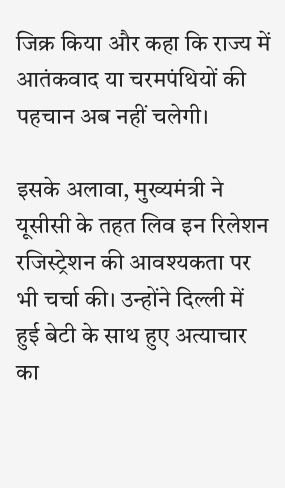जिक्र किया और कहा कि राज्य में आतंकवाद या चरमपंथियों की पहचान अब नहीं चलेगी।

इसके अलावा, मुख्यमंत्री ने यूसीसी के तहत लिव इन रिलेशन रजिस्ट्रेशन की आवश्यकता पर भी चर्चा की। उन्होंने दिल्ली में हुई बेटी के साथ हुए अत्याचार का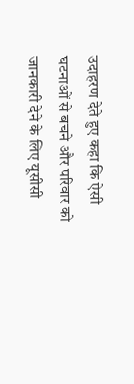उदाहरण देते हुए कहा कि ऐसी घटनाओं से बचने और परिवार को जानकारी देने के लिए यूसीसी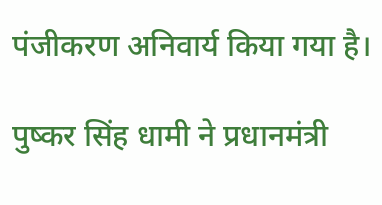पंजीकरण अनिवार्य किया गया है।

पुष्कर सिंह धामी ने प्रधानमंत्री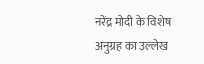नरेंद्र मोदी के विशेष अनुग्रह का उल्लेख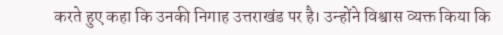करते हुए कहा कि उनकी निगाह उत्तराखंड पर है। उन्होंने विश्वास व्यक्त किया कि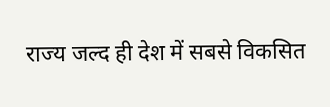राज्य जल्द ही देश में सबसे विकसित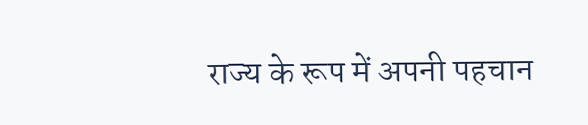राज्य के रूप में अपनी पहचान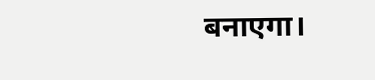बनाएगा।